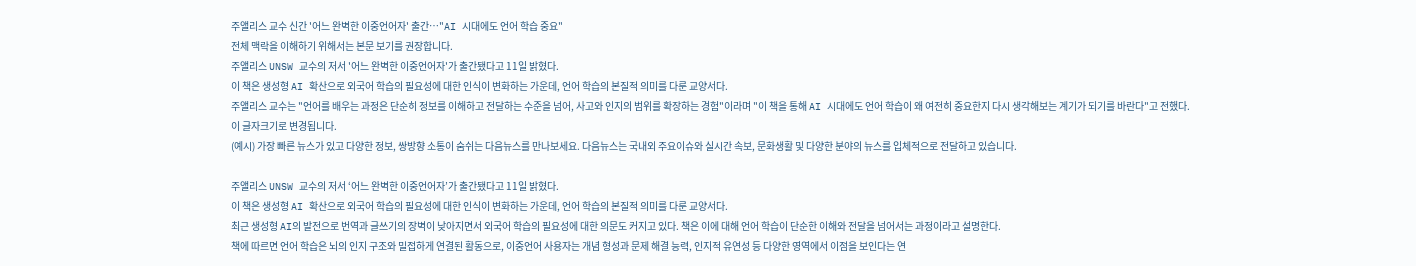주앨리스 교수 신간 '어느 완벽한 이중언어자' 출간…"AI 시대에도 언어 학습 중요"
전체 맥락을 이해하기 위해서는 본문 보기를 권장합니다.
주앨리스 UNSW 교수의 저서 '어느 완벽한 이중언어자'가 출간됐다고 11일 밝혔다.
이 책은 생성형 AI 확산으로 외국어 학습의 필요성에 대한 인식이 변화하는 가운데, 언어 학습의 본질적 의미를 다룬 교양서다.
주앨리스 교수는 "언어를 배우는 과정은 단순히 정보를 이해하고 전달하는 수준을 넘어, 사고와 인지의 범위를 확장하는 경험"이라며 "이 책을 통해 AI 시대에도 언어 학습이 왜 여전히 중요한지 다시 생각해보는 계기가 되기를 바란다"고 전했다.
이 글자크기로 변경됩니다.
(예시) 가장 빠른 뉴스가 있고 다양한 정보, 쌍방향 소통이 숨쉬는 다음뉴스를 만나보세요. 다음뉴스는 국내외 주요이슈와 실시간 속보, 문화생활 및 다양한 분야의 뉴스를 입체적으로 전달하고 있습니다.

주앨리스 UNSW 교수의 저서 ‘어느 완벽한 이중언어자’가 출간됐다고 11일 밝혔다.
이 책은 생성형 AI 확산으로 외국어 학습의 필요성에 대한 인식이 변화하는 가운데, 언어 학습의 본질적 의미를 다룬 교양서다.
최근 생성형 AI의 발전으로 번역과 글쓰기의 장벽이 낮아지면서 외국어 학습의 필요성에 대한 의문도 커지고 있다. 책은 이에 대해 언어 학습이 단순한 이해와 전달을 넘어서는 과정이라고 설명한다.
책에 따르면 언어 학습은 뇌의 인지 구조와 밀접하게 연결된 활동으로, 이중언어 사용자는 개념 형성과 문제 해결 능력, 인지적 유연성 등 다양한 영역에서 이점을 보인다는 연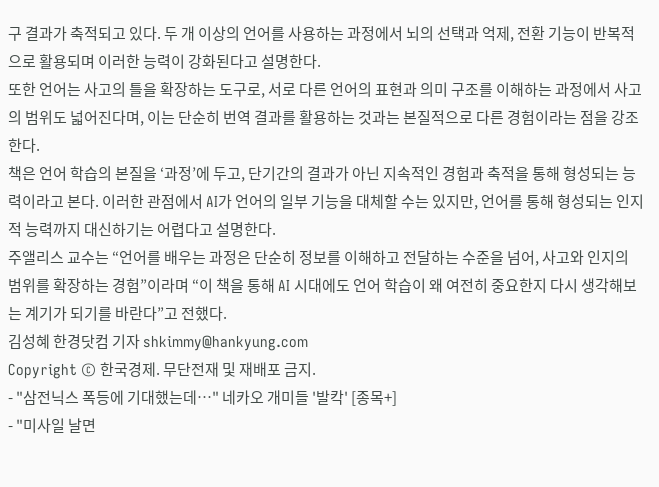구 결과가 축적되고 있다. 두 개 이상의 언어를 사용하는 과정에서 뇌의 선택과 억제, 전환 기능이 반복적으로 활용되며 이러한 능력이 강화된다고 설명한다.
또한 언어는 사고의 틀을 확장하는 도구로, 서로 다른 언어의 표현과 의미 구조를 이해하는 과정에서 사고의 범위도 넓어진다며, 이는 단순히 번역 결과를 활용하는 것과는 본질적으로 다른 경험이라는 점을 강조한다.
책은 언어 학습의 본질을 ‘과정’에 두고, 단기간의 결과가 아닌 지속적인 경험과 축적을 통해 형성되는 능력이라고 본다. 이러한 관점에서 AI가 언어의 일부 기능을 대체할 수는 있지만, 언어를 통해 형성되는 인지적 능력까지 대신하기는 어렵다고 설명한다.
주앨리스 교수는 “언어를 배우는 과정은 단순히 정보를 이해하고 전달하는 수준을 넘어, 사고와 인지의 범위를 확장하는 경험”이라며 “이 책을 통해 AI 시대에도 언어 학습이 왜 여전히 중요한지 다시 생각해보는 계기가 되기를 바란다”고 전했다.
김성혜 한경닷컴 기자 shkimmy@hankyung.com
Copyright © 한국경제. 무단전재 및 재배포 금지.
- "삼전닉스 폭등에 기대했는데…" 네카오 개미들 '발칵' [종목+]
- "미사일 날면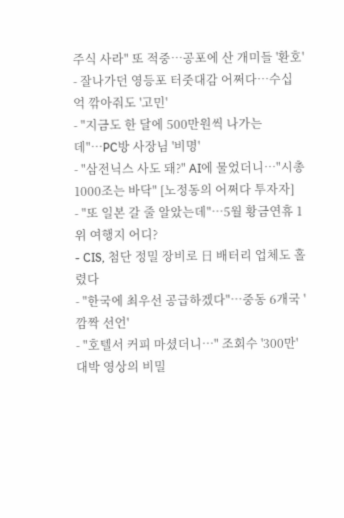주식 사라" 또 적중…공포에 산 개미들 '환호'
- 잘나가던 영등포 터줏대감 어쩌다…수십억 깎아줘도 '고민'
- "지금도 한 달에 500만원씩 나가는데"…PC방 사장님 '비명'
- "삼전닉스 사도 돼?" AI에 물었더니…"시총 1000조는 바닥" [노정동의 어쩌다 투자자]
- "또 일본 갈 줄 알았는데"…5월 황금연휴 1위 여행지 어디?
- CIS, 첨단 정밀 장비로 日 배터리 업체도 홀렸다
- "한국에 최우선 공급하겠다"…중동 6개국 '깜짝 선언'
- "호텔서 커피 마셨더니…" 조회수 '300만' 대박 영상의 비밀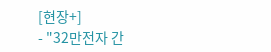[현장+]
- "32만전자 간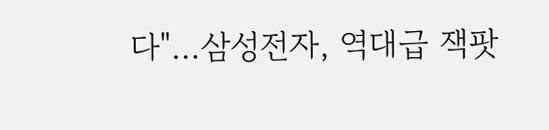다"…삼성전자, 역대급 잭팟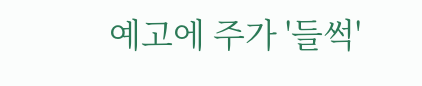예고에 주가 '들썩'